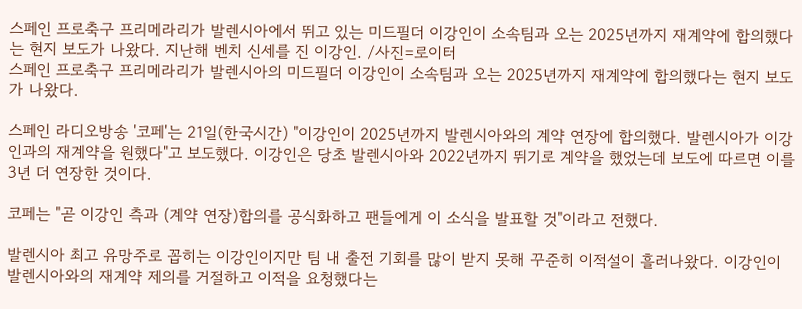스페인 프로축구 프리메라리가 발렌시아에서 뛰고 있는 미드필더 이강인이 소속팀과 오는 2025년까지 재계약에 합의했다는 현지 보도가 나왔다. 지난해 벤치 신세를 진 이강인. /사진=로이터
스페인 프로축구 프리메라리가 발렌시아의 미드필더 이강인이 소속팀과 오는 2025년까지 재계약에 합의했다는 현지 보도가 나왔다.

스페인 라디오방송 '코페'는 21일(한국시간) "이강인이 2025년까지 발렌시아와의 계약 연장에 합의했다. 발렌시아가 이강인과의 재계약을 원했다"고 보도했다. 이강인은 당초 발렌시아와 2022년까지 뛰기로 계약을 했었는데 보도에 따르면 이를 3년 더 연장한 것이다.

코페는 "곧 이강인 측과 (계약 연장)합의를 공식화하고 팬들에게 이 소식을 발표할 것"이라고 전했다.

발렌시아 최고 유망주로 꼽히는 이강인이지만 팀 내 출전 기회를 많이 받지 못해 꾸준히 이적설이 흘러나왔다. 이강인이 발렌시아와의 재계약 제의를 거절하고 이적을 요청했다는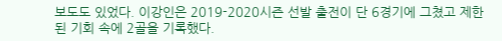보도도 있었다. 이강인은 2019-2020시즌 선발 출전이 단 6경기에 그쳤고 제한된 기회 속에 2골을 기록했다.